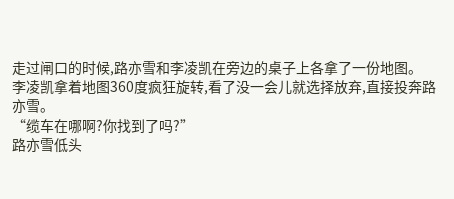走过闸口的时候,路亦雪和李凌凯在旁边的桌子上各拿了一份地图。
李凌凯拿着地图360度疯狂旋转,看了没一会儿就选择放弃,直接投奔路亦雪。
“缆车在哪啊?你找到了吗?”
路亦雪低头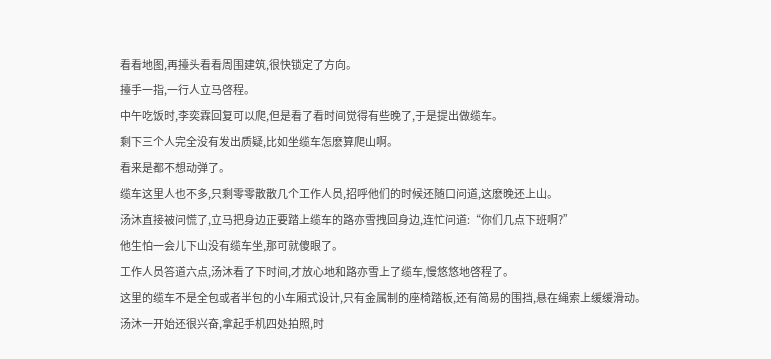看看地图,再擡头看看周围建筑,很快锁定了方向。
擡手一指,一行人立马啓程。
中午吃饭时,李奕霖回复可以爬,但是看了看时间觉得有些晚了,于是提出做缆车。
剩下三个人完全没有发出质疑,比如坐缆车怎麽算爬山啊。
看来是都不想动弹了。
缆车这里人也不多,只剩零零散散几个工作人员,招呼他们的时候还随口问道,这麽晚还上山。
汤沐直接被问慌了,立马把身边正要踏上缆车的路亦雪拽回身边,连忙问道:“你们几点下班啊?”
他生怕一会儿下山没有缆车坐,那可就傻眼了。
工作人员答道六点,汤沐看了下时间,才放心地和路亦雪上了缆车,慢悠悠地啓程了。
这里的缆车不是全包或者半包的小车厢式设计,只有金属制的座椅踏板,还有简易的围挡,悬在绳索上缓缓滑动。
汤沐一开始还很兴奋,拿起手机四处拍照,时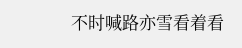不时喊路亦雪看着看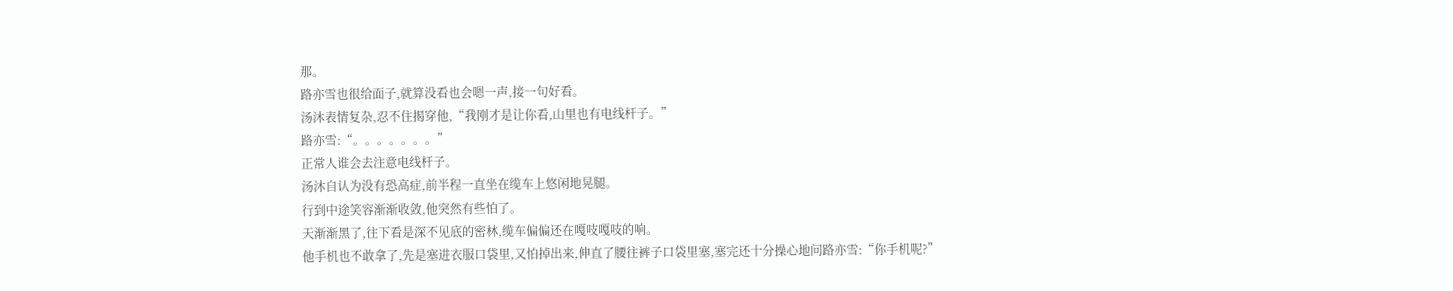那。
路亦雪也很给面子,就算没看也会嗯一声,接一句好看。
汤沐表情复杂,忍不住揭穿他,“我刚才是让你看,山里也有电线杆子。”
路亦雪:“。。。。。。。”
正常人谁会去注意电线杆子。
汤沐自认为没有恐高症,前半程一直坐在缆车上悠闲地晃腿。
行到中途笑容渐渐收敛,他突然有些怕了。
天渐渐黑了,往下看是深不见底的密林,缆车偏偏还在嘎吱嘎吱的响。
他手机也不敢拿了,先是塞进衣服口袋里,又怕掉出来,伸直了腰往裤子口袋里塞,塞完还十分操心地问路亦雪:“你手机呢?”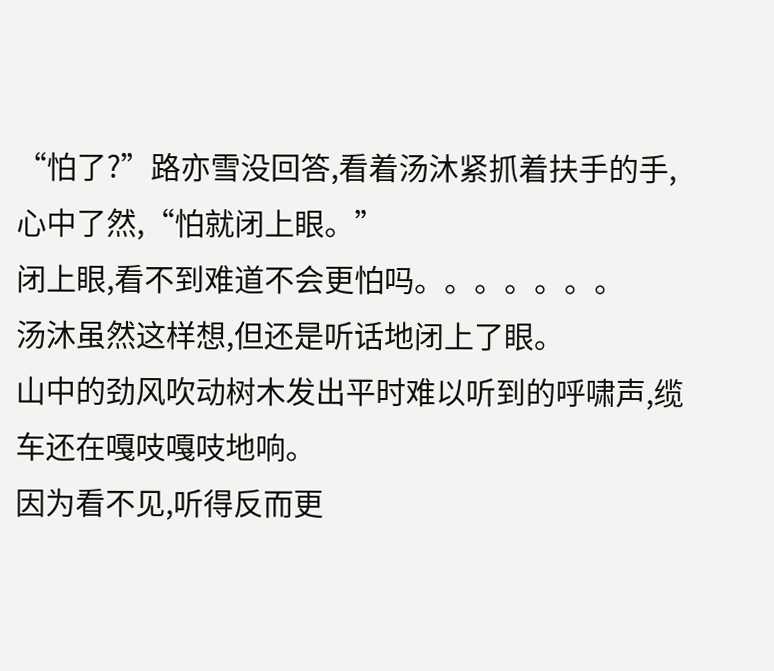“怕了?”路亦雪没回答,看着汤沐紧抓着扶手的手,心中了然,“怕就闭上眼。”
闭上眼,看不到难道不会更怕吗。。。。。。。
汤沐虽然这样想,但还是听话地闭上了眼。
山中的劲风吹动树木发出平时难以听到的呼啸声,缆车还在嘎吱嘎吱地响。
因为看不见,听得反而更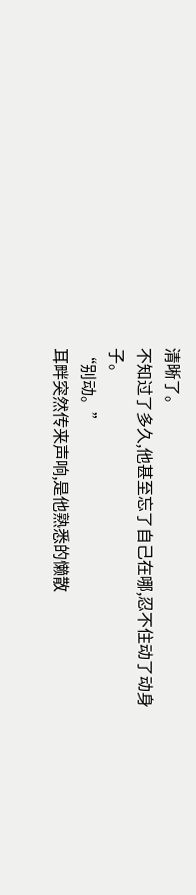清晰了。
不知过了多久,他甚至忘了自己在哪,忍不住动了动身子。
“别动。”
耳畔突然传来声响,是他熟悉的懒散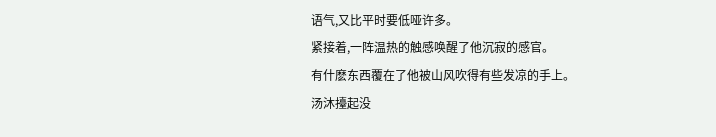语气,又比平时要低哑许多。
紧接着,一阵温热的触感唤醒了他沉寂的感官。
有什麽东西覆在了他被山风吹得有些发凉的手上。
汤沐擡起没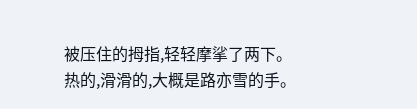被压住的拇指,轻轻摩挲了两下。
热的,滑滑的,大概是路亦雪的手。